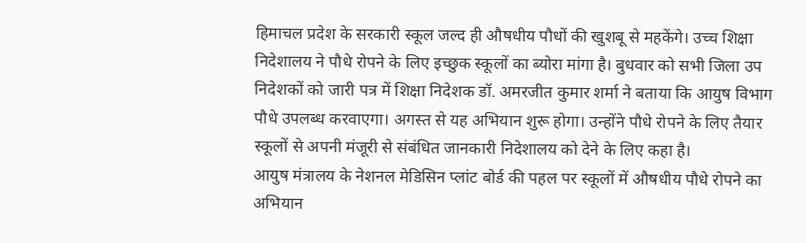हिमाचल प्रदेश के सरकारी स्कूल जल्द ही औषधीय पौधों की खुशबू से महकेंगे। उच्च शिक्षा निदेशालय ने पौधे रोपने के लिए इच्छुक स्कूलों का ब्योरा मांगा है। बुधवार को सभी जिला उप निदेशकों को जारी पत्र में शिक्षा निदेशक डॉ. अमरजीत कुमार शर्मा ने बताया कि आयुष विभाग पौधे उपलब्ध करवाएगा। अगस्त से यह अभियान शुरू होगा। उन्होंने पौधे रोपने के लिए तैयार स्कूलों से अपनी मंजूरी से संबंधित जानकारी निदेशालय को देने के लिए कहा है।
आयुष मंत्रालय के नेशनल मेडिसिन प्लांट बोर्ड की पहल पर स्कूलों में औषधीय पौधे रोपने का अभियान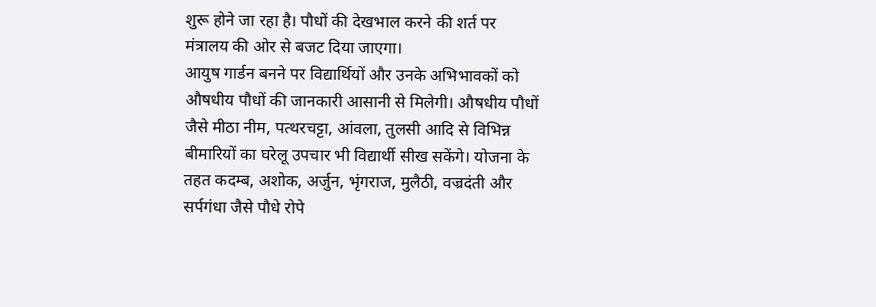शुरू होने जा रहा है। पौधों की देखभाल करने की शर्त पर मंत्रालय की ओर से बजट दिया जाएगा।
आयुष गार्डन बनने पर विद्यार्थियों और उनके अभिभावकों को औषधीय पौधों की जानकारी आसानी से मिलेगी। औषधीय पौधों जैसे मीठा नीम, पत्थरचट्टा, आंवला, तुलसी आदि से विभिन्न बीमारियों का घरेलू उपचार भी विद्यार्थी सीख सकेंगे। योजना के तहत कदम्ब, अशोक, अर्जुन, भृंगराज, मुलैठी, वज्रदंती और सर्पगंधा जैसे पौधे रोपे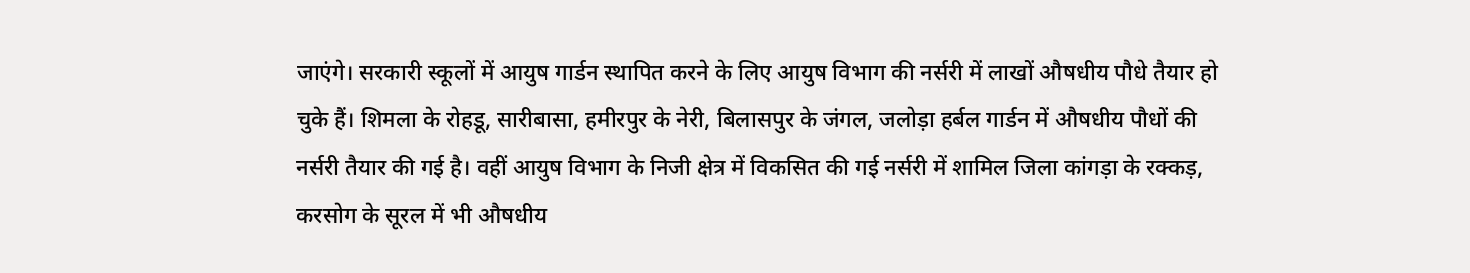जाएंगे। सरकारी स्कूलों में आयुष गार्डन स्थापित करने के लिए आयुष विभाग की नर्सरी में लाखों औषधीय पौधे तैयार हो चुके हैं। शिमला के रोहडू, सारीबासा, हमीरपुर के नेरी, बिलासपुर के जंगल, जलोड़ा हर्बल गार्डन में औषधीय पौधों की नर्सरी तैयार की गई है। वहीं आयुष विभाग के निजी क्षेत्र में विकसित की गई नर्सरी में शामिल जिला कांगड़ा के रक्कड़, करसोग के सूरल में भी औषधीय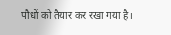पौधों को तैयार कर रखा गया है।